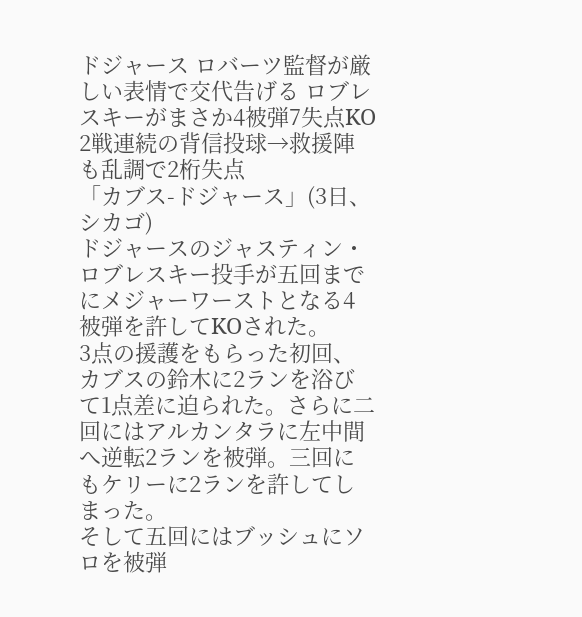ドジャース ロバーツ監督が厳しい表情で交代告げる ロブレスキーがまさか4被弾7失点KO 2戦連続の背信投球→救援陣も乱調で2桁失点
「カブス-ドジャース」(3日、シカゴ)
ドジャースのジャスティン・ロブレスキー投手が五回までにメジャーワーストとなる4被弾を許してKOされた。
3点の援護をもらった初回、カブスの鈴木に2ランを浴びて1点差に迫られた。さらに二回にはアルカンタラに左中間へ逆転2ランを被弾。三回にもケリーに2ランを許してしまった。
そして五回にはブッシュにソロを被弾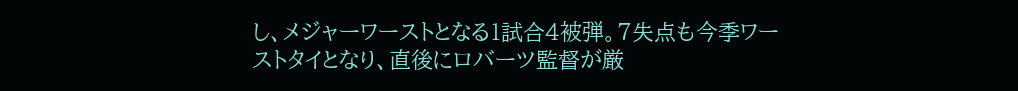し、メジャーワーストとなる1試合4被弾。7失点も今季ワーストタイとなり、直後にロバーツ監督が厳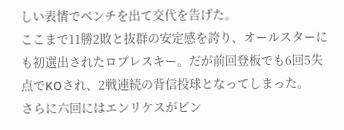しい表情でベンチを出て交代を告げた。
ここまで11勝2敗と抜群の安定感を誇り、オールスターにも初選出されたロブレスキー。だが前回登板でも6回5失点でKOされ、2戦連続の背信投球となってしまった。
さらに六回にはエンリケスがピン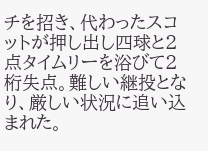チを招き、代わったスコットが押し出し四球と2点タイムリーを浴びて2桁失点。難しい継投となり、厳しい状況に追い込まれた。